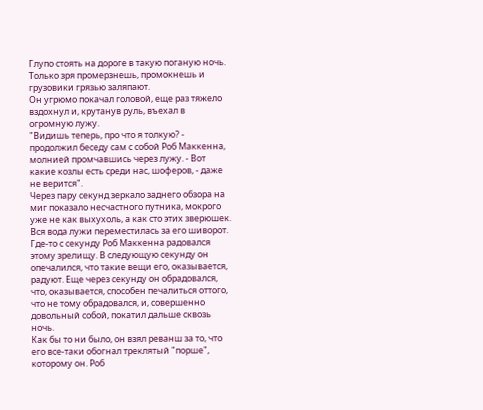Глупо стоять на дороге в такую поганую ночь. Только зря промерзнешь, промокнешь и грузовики грязью заляпают.
Он угрюмо покачал головой, еще раз тяжело вздохнул и, крутанув руль, въехал в огромную лужу.
"Видишь теперь, про что я толкую? - продолжил беседу сам с собой Роб Маккенна, молнией промчавшись через лужу. - Вот какие козлы есть среди нас, шоферов, - даже не верится".
Через пару секунд зеркало заднего обзора на миг показало несчастного путника, мокрого уже не как выхухоль, а как сто этих зверюшек. Вся вода лужи переместилась за его шиворот.
Где-то с секунду Роб Маккенна радовался этому зрелищу. В следующую секунду он опечалился, что такие вещи его, оказывается, радуют. Еще через секунду он обрадовался, что, оказывается, способен печалиться оттого, что не тому обрадовался, и, совершенно довольный собой, покатил дальше сквозь ночь.
Как бы то ни было, он взял реванш за то, что его все-таки обогнал треклятый "порше", которому он. Роб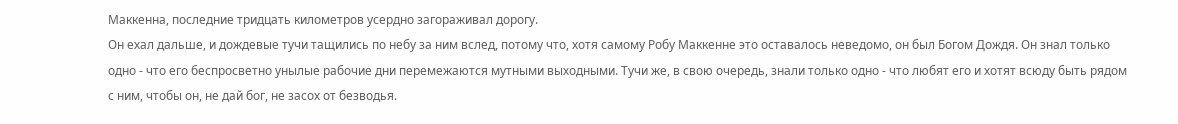Маккенна, последние тридцать километров усердно загораживал дорогу.
Он ехал дальше, и дождевые тучи тащились по небу за ним вслед, потому что, хотя самому Робу Маккенне это оставалось неведомо, он был Богом Дождя. Он знал только одно - что его беспросветно унылые рабочие дни перемежаются мутными выходными. Тучи же, в свою очередь, знали только одно - что любят его и хотят всюду быть рядом с ним, чтобы он, не дай бог, не засох от безводья.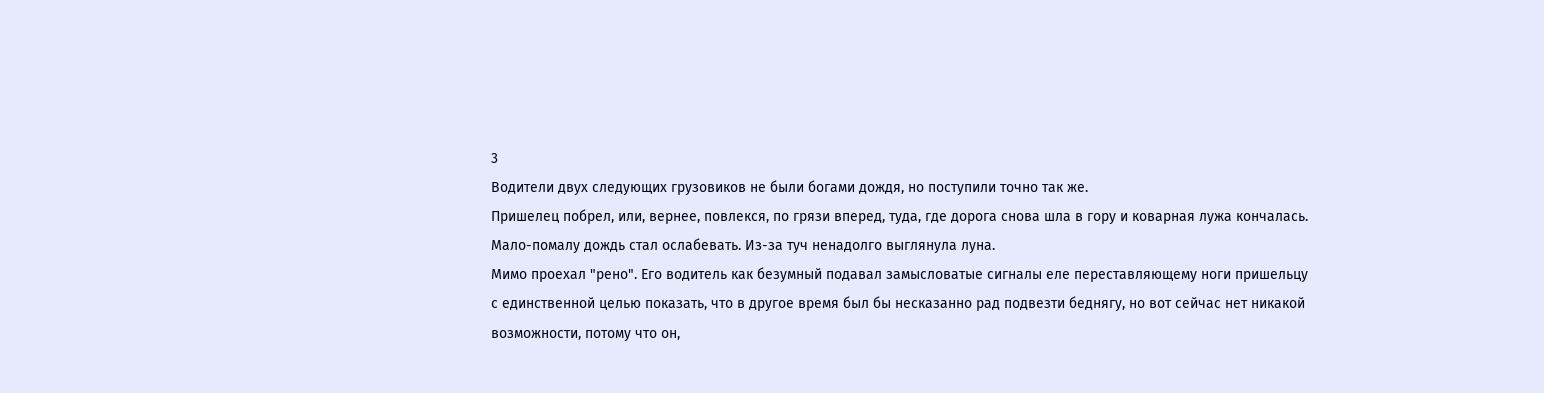3
Водители двух следующих грузовиков не были богами дождя, но поступили точно так же.
Пришелец побрел, или, вернее, повлекся, по грязи вперед, туда, где дорога снова шла в гору и коварная лужа кончалась.
Мало-помалу дождь стал ослабевать. Из-за туч ненадолго выглянула луна.
Мимо проехал "рено". Его водитель как безумный подавал замысловатые сигналы еле переставляющему ноги пришельцу с единственной целью показать, что в другое время был бы несказанно рад подвезти беднягу, но вот сейчас нет никакой возможности, потому что он,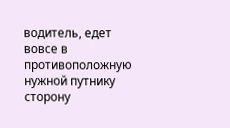водитель, едет вовсе в противоположную нужной путнику сторону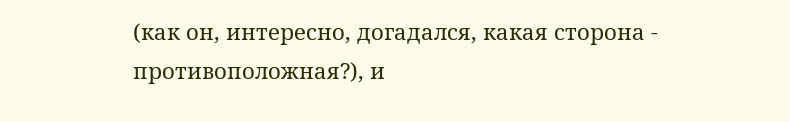(как он, интересно, догадался, какая сторона - противоположная?), и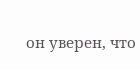он уверен, что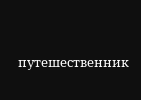путешественник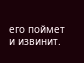его поймет и извинит.